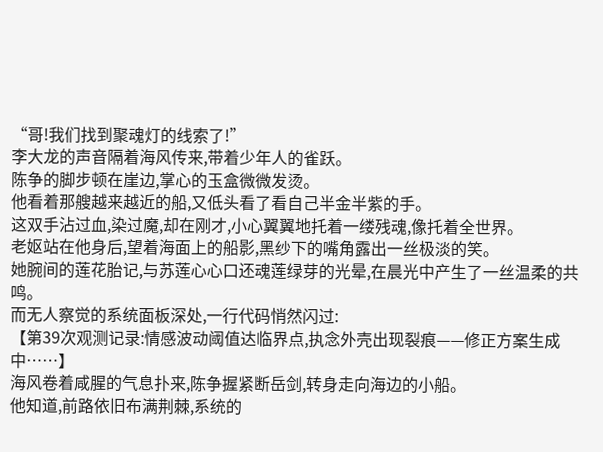“哥!我们找到聚魂灯的线索了!”
李大龙的声音隔着海风传来,带着少年人的雀跃。
陈争的脚步顿在崖边,掌心的玉盒微微发烫。
他看着那艘越来越近的船,又低头看了看自己半金半紫的手。
这双手沾过血,染过魔,却在刚才,小心翼翼地托着一缕残魂,像托着全世界。
老妪站在他身后,望着海面上的船影,黑纱下的嘴角露出一丝极淡的笑。
她腕间的莲花胎记,与苏莲心心口还魂莲绿芽的光晕,在晨光中产生了一丝温柔的共鸣。
而无人察觉的系统面板深处,一行代码悄然闪过:
【第39次观测记录:情感波动阈值达临界点,执念外壳出现裂痕——修正方案生成中……】
海风卷着咸腥的气息扑来,陈争握紧断岳剑,转身走向海边的小船。
他知道,前路依旧布满荆棘,系统的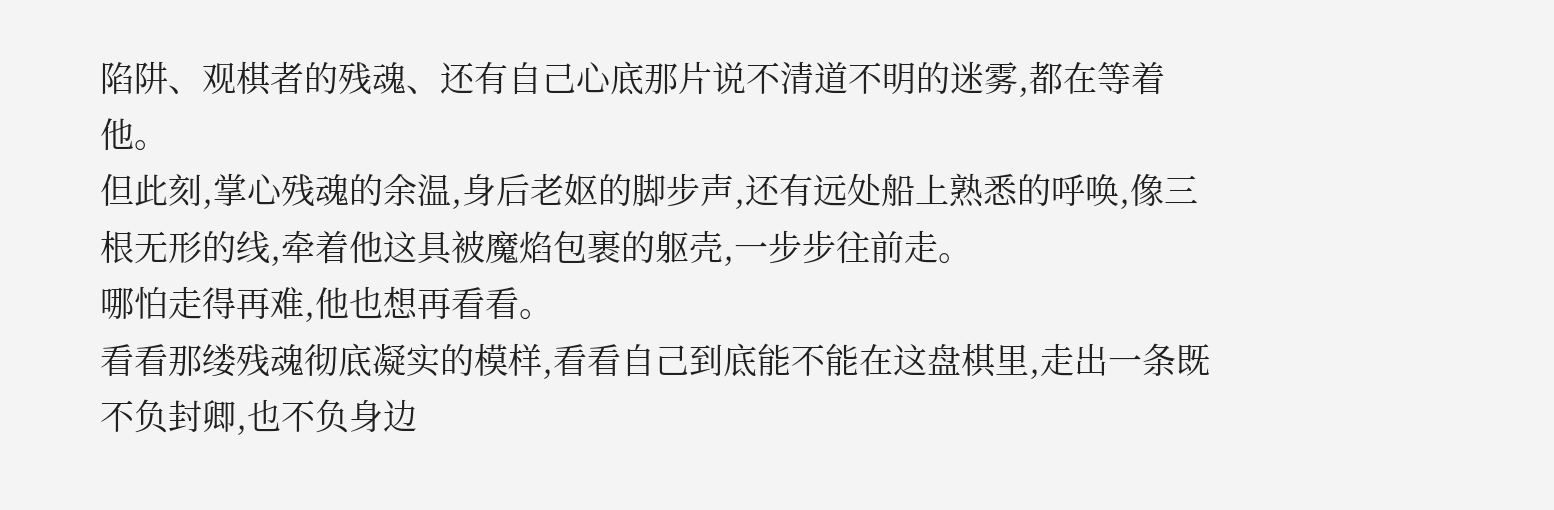陷阱、观棋者的残魂、还有自己心底那片说不清道不明的迷雾,都在等着他。
但此刻,掌心残魂的余温,身后老妪的脚步声,还有远处船上熟悉的呼唤,像三根无形的线,牵着他这具被魔焰包裹的躯壳,一步步往前走。
哪怕走得再难,他也想再看看。
看看那缕残魂彻底凝实的模样,看看自己到底能不能在这盘棋里,走出一条既不负封卿,也不负身边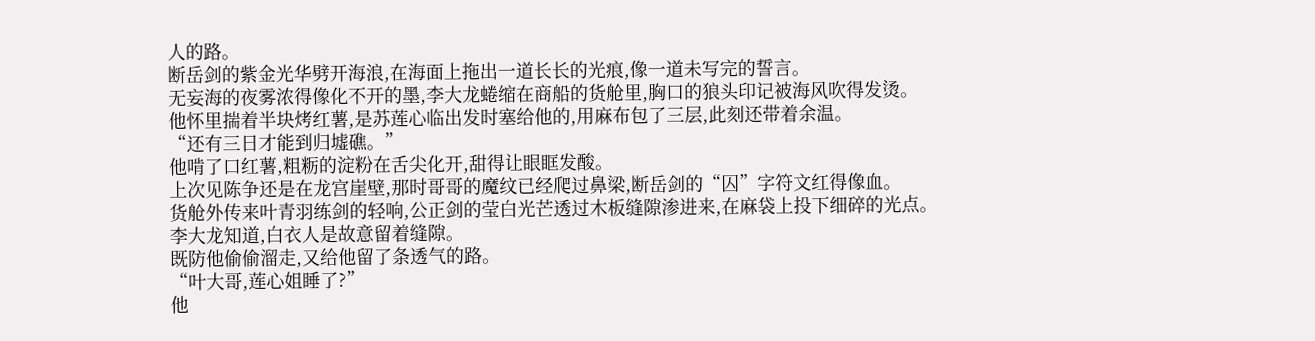人的路。
断岳剑的紫金光华劈开海浪,在海面上拖出一道长长的光痕,像一道未写完的誓言。
无妄海的夜雾浓得像化不开的墨,李大龙蜷缩在商船的货舱里,胸口的狼头印记被海风吹得发烫。
他怀里揣着半块烤红薯,是苏莲心临出发时塞给他的,用麻布包了三层,此刻还带着余温。
“还有三日才能到归墟礁。”
他啃了口红薯,粗粝的淀粉在舌尖化开,甜得让眼眶发酸。
上次见陈争还是在龙宫崖壁,那时哥哥的魔纹已经爬过鼻梁,断岳剑的“囚”字符文红得像血。
货舱外传来叶青羽练剑的轻响,公正剑的莹白光芒透过木板缝隙渗进来,在麻袋上投下细碎的光点。
李大龙知道,白衣人是故意留着缝隙。
既防他偷偷溜走,又给他留了条透气的路。
“叶大哥,莲心姐睡了?”
他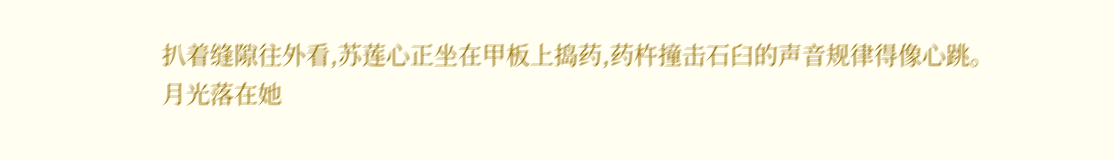扒着缝隙往外看,苏莲心正坐在甲板上捣药,药杵撞击石臼的声音规律得像心跳。
月光落在她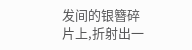发间的银簪碎片上,折射出一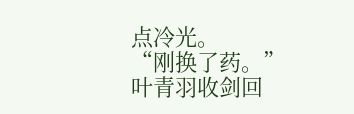点冷光。
“刚换了药。”
叶青羽收剑回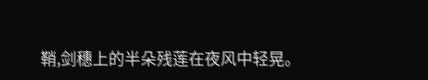鞘,剑穗上的半朵残莲在夜风中轻晃。